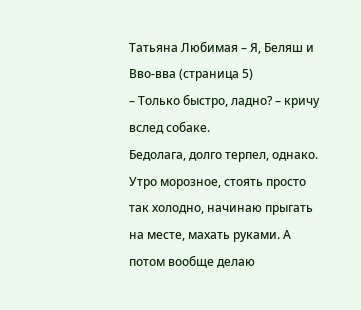Татьяна Любимая – Я, Беляш и Вво-вва (страница 5)
– Только быстро, ладно? – кричу вслед собаке.
Бедолага, долго терпел, однако.
Утро морозное, стоять просто так холодно, начинаю прыгать на месте, махать руками. А потом вообще делаю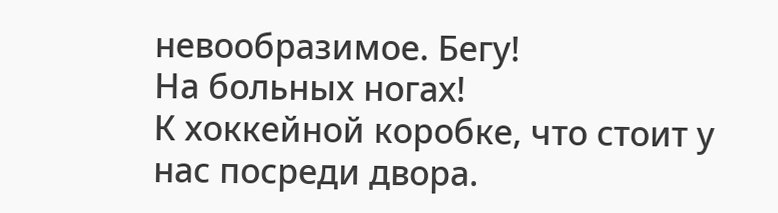невообразимое. Бегу!
На больных ногах!
К хоккейной коробке, что стоит у нас посреди двора.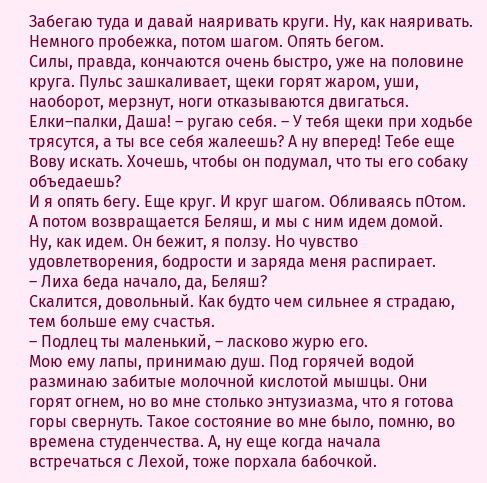Забегаю туда и давай наяривать круги. Ну, как наяривать. Немного пробежка, потом шагом. Опять бегом.
Силы, правда, кончаются очень быстро, уже на половине круга. Пульс зашкаливает, щеки горят жаром, уши, наоборот, мерзнут, ноги отказываются двигаться.
Елки–палки, Даша! – ругаю себя. – У тебя щеки при ходьбе трясутся, а ты все себя жалеешь? А ну вперед! Тебе еще Вову искать. Хочешь, чтобы он подумал, что ты его собаку объедаешь?
И я опять бегу. Еще круг. И круг шагом. Обливаясь пОтом.
А потом возвращается Беляш, и мы с ним идем домой.
Ну, как идем. Он бежит, я ползу. Но чувство удовлетворения, бодрости и заряда меня распирает.
– Лиха беда начало, да, Беляш?
Скалится, довольный. Как будто чем сильнее я страдаю, тем больше ему счастья.
– Подлец ты маленький, – ласково журю его.
Мою ему лапы, принимаю душ. Под горячей водой разминаю забитые молочной кислотой мышцы. Они горят огнем, но во мне столько энтузиазма, что я готова горы свернуть. Такое состояние во мне было, помню, во времена студенчества. А, ну еще когда начала встречаться с Лехой, тоже порхала бабочкой.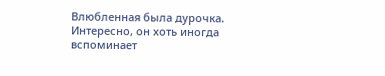Влюбленная была дурочка.
Интересно, он хоть иногда вспоминает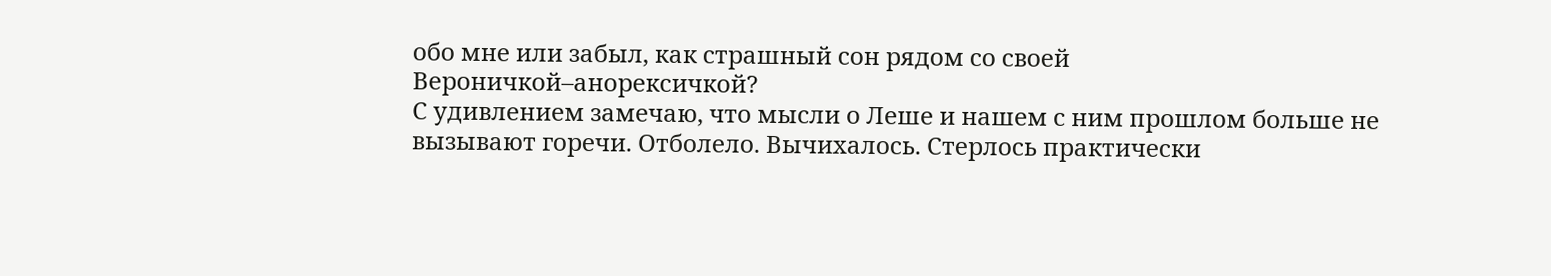обо мне или забыл, как страшный сон рядом со своей Вероничкой–анорексичкой?
С удивлением замечаю, что мысли о Леше и нашем с ним прошлом больше не вызывают горечи. Отболело. Вычихалось. Стерлось практически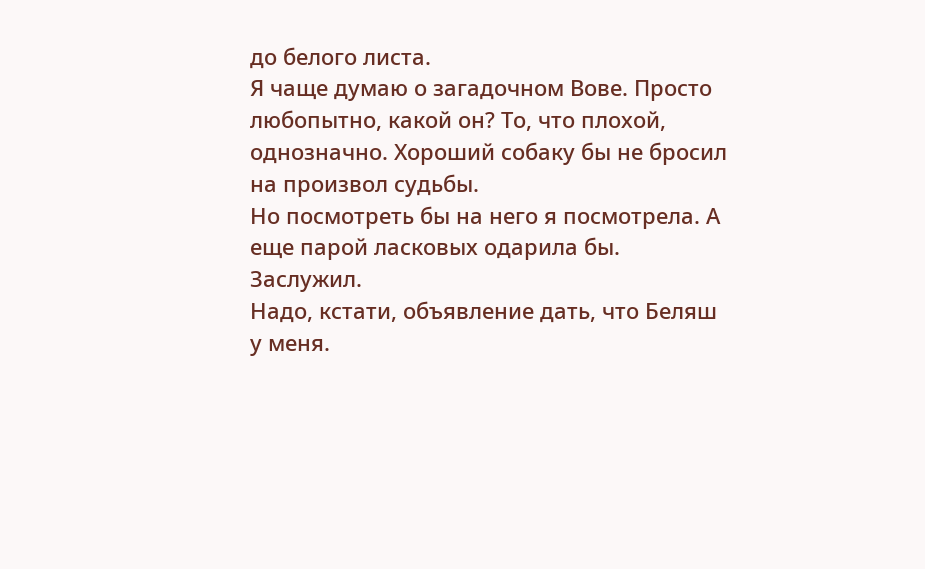до белого листа.
Я чаще думаю о загадочном Вове. Просто любопытно, какой он? То, что плохой, однозначно. Хороший собаку бы не бросил на произвол судьбы.
Но посмотреть бы на него я посмотрела. А еще парой ласковых одарила бы. Заслужил.
Надо, кстати, объявление дать, что Беляш у меня.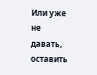Или уже не давать, оставить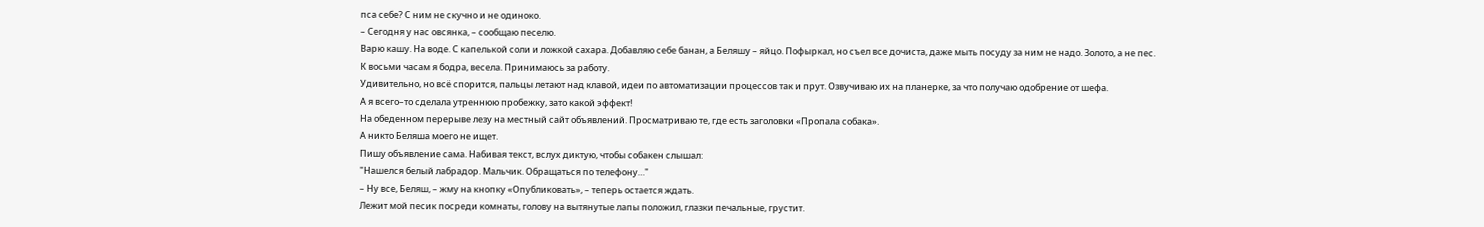пса себе? С ним не скучно и не одиноко.
– Сегодня у нас овсянка, – сообщаю песелю.
Варю кашу. На воде. С капелькой соли и ложкой сахара. Добавляю себе банан, а Беляшу – яйцо. Пофыркал, но съел все дочиста, даже мыть посуду за ним не надо. Золото, а не пес.
К восьми часам я бодра, весела. Принимаюсь за работу.
Удивительно, но всё спорится, пальцы летают над клавой, идеи по автоматизации процессов так и прут. Озвучиваю их на планерке, за что получаю одобрение от шефа.
А я всего–то сделала утреннюю пробежку, зато какой эффект!
На обеденном перерыве лезу на местный сайт объявлений. Просматриваю те, где есть заголовки «Пропала собака».
А никто Беляша моего не ищет.
Пишу объявление сама. Набивая текст, вслух диктую, чтобы собакен слышал:
"Нашелся белый лабрадор. Мальчик. Обращаться по телефону…"
– Ну все, Беляш, – жму на кнопку «Опубликовать», – теперь остается ждать.
Лежит мой песик посреди комнаты, голову на вытянутые лапы положил, глазки печальные, грустит.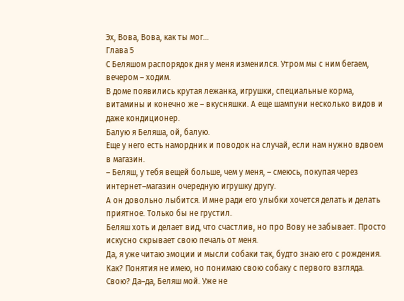Эх, Вова, Вова, как ты мог…
Глава 5
С Беляшом распорядок дня у меня изменился. Утром мы с ним бегаем, вечером – ходим.
В доме появились крутая лежанка, игрушки, специальные корма, витамины и конечно же – вкусняшки. А еще шампуни несколько видов и даже кондиционер.
Балую я Беляша, ой, балую.
Еще у него есть намордник и поводок на случай, если нам нужно вдвоем в магазин.
– Беляш, у тебя вещей больше, чем у меня, – смеюсь, покупая через интернет–магазин очередную игрушку другу.
А он довольно лыбится. И мне ради его улыбки хочется делать и делать приятное. Только бы не грустил.
Беляш хоть и делает вид, что счастлив, но про Вову не забывает. Просто искусно скрывает свою печаль от меня.
Да, я уже читаю эмоции и мысли собаки так, будто знаю его с рождения. Как? Понятия не имею, но понимаю свою собаку с первого взгляда.
Свою? Да–да, Беляш мой. Уже не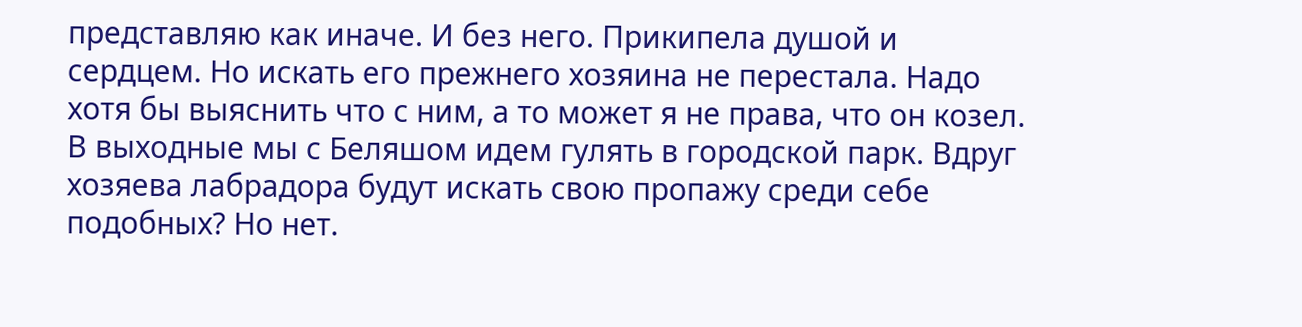представляю как иначе. И без него. Прикипела душой и сердцем. Но искать его прежнего хозяина не перестала. Надо хотя бы выяснить что с ним, а то может я не права, что он козел.
В выходные мы с Беляшом идем гулять в городской парк. Вдруг хозяева лабрадора будут искать свою пропажу среди себе подобных? Но нет.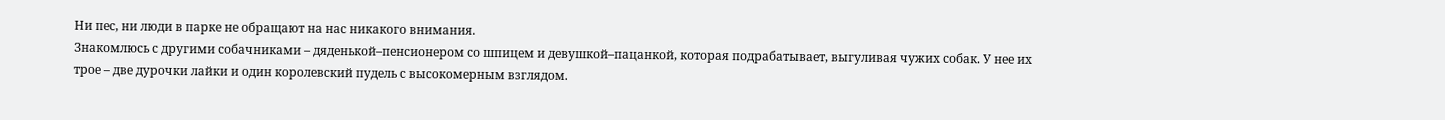Ни пес, ни люди в парке не обращают на нас никакого внимания.
Знакомлюсь с другими собачниками – дяденькой–пенсионером со шпицем и девушкой–пацанкой, которая подрабатывает, выгуливая чужих собак. У нее их трое – две дурочки лайки и один королевский пудель с высокомерным взглядом.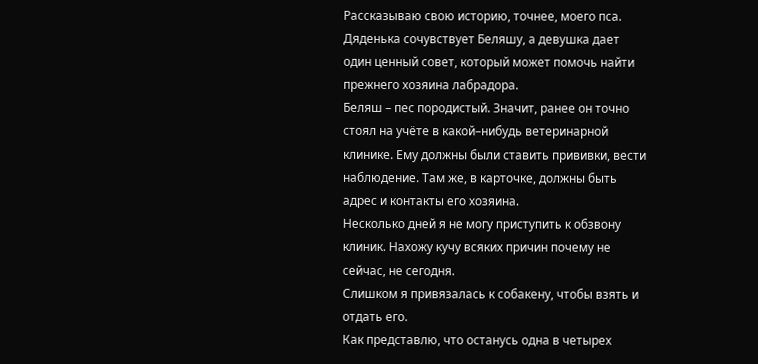Рассказываю свою историю, точнее, моего пса. Дяденька сочувствует Беляшу, а девушка дает один ценный совет, который может помочь найти прежнего хозяина лабрадора.
Беляш – пес породистый. Значит, ранее он точно стоял на учёте в какой–нибудь ветеринарной клинике. Ему должны были ставить прививки, вести наблюдение. Там же, в карточке, должны быть адрес и контакты его хозяина.
Несколько дней я не могу приступить к обзвону клиник. Нахожу кучу всяких причин почему не сейчас, не сегодня.
Слишком я привязалась к собакену, чтобы взять и отдать его.
Как представлю, что останусь одна в четырех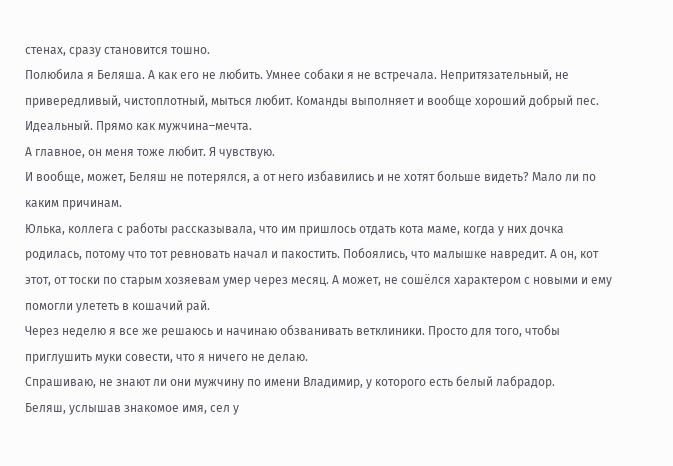стенах, сразу становится тошно.
Полюбила я Беляша. А как его не любить. Умнее собаки я не встречала. Непритязательный, не привередливый, чистоплотный, мыться любит. Команды выполняет и вообще хороший добрый пес.
Идеальный. Прямо как мужчина–мечта.
А главное, он меня тоже любит. Я чувствую.
И вообще, может, Беляш не потерялся, а от него избавились и не хотят больше видеть? Мало ли по каким причинам.
Юлька, коллега с работы рассказывала, что им пришлось отдать кота маме, когда у них дочка родилась, потому что тот ревновать начал и пакостить. Побоялись, что малышке навредит. А он, кот этот, от тоски по старым хозяевам умер через месяц. А может, не сошёлся характером с новыми и ему помогли улететь в кошачий рай.
Через неделю я все же решаюсь и начинаю обзванивать ветклиники. Просто для того, чтобы приглушить муки совести, что я ничего не делаю.
Спрашиваю, не знают ли они мужчину по имени Владимир, у которого есть белый лабрадор.
Беляш, услышав знакомое имя, сел у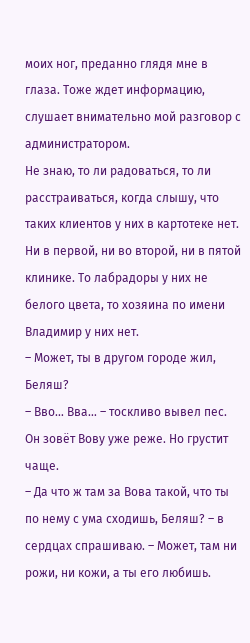моих ног, преданно глядя мне в глаза. Тоже ждет информацию, слушает внимательно мой разговор с администратором.
Не знаю, то ли радоваться, то ли расстраиваться, когда слышу, что таких клиентов у них в картотеке нет. Ни в первой, ни во второй, ни в пятой клинике. То лабрадоры у них не белого цвета, то хозяина по имени Владимир у них нет.
– Может, ты в другом городе жил, Беляш?
– Вво… Вва… – тоскливо вывел пес.
Он зовёт Вову уже реже. Но грустит чаще.
– Да что ж там за Вова такой, что ты по нему с ума сходишь, Беляш? – в сердцах спрашиваю. – Может, там ни рожи, ни кожи, а ты его любишь.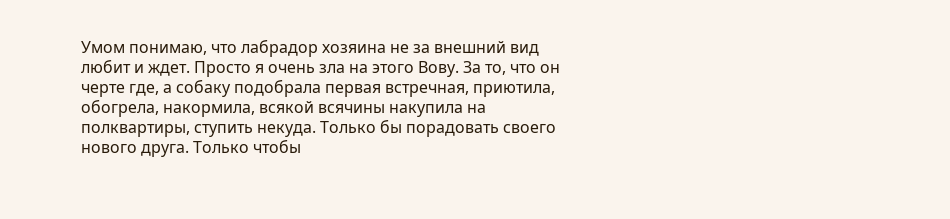Умом понимаю, что лабрадор хозяина не за внешний вид любит и ждет. Просто я очень зла на этого Вову. За то, что он черте где, а собаку подобрала первая встречная, приютила, обогрела, накормила, всякой всячины накупила на полквартиры, ступить некуда. Только бы порадовать своего нового друга. Только чтобы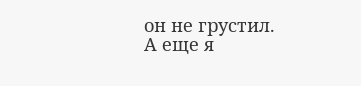он не грустил.
А еще я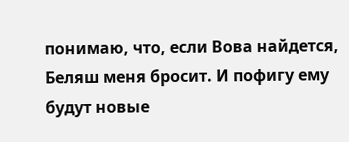понимаю, что, если Вова найдется, Беляш меня бросит. И пофигу ему будут новые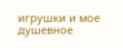игрушки и мое душевное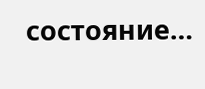состояние…